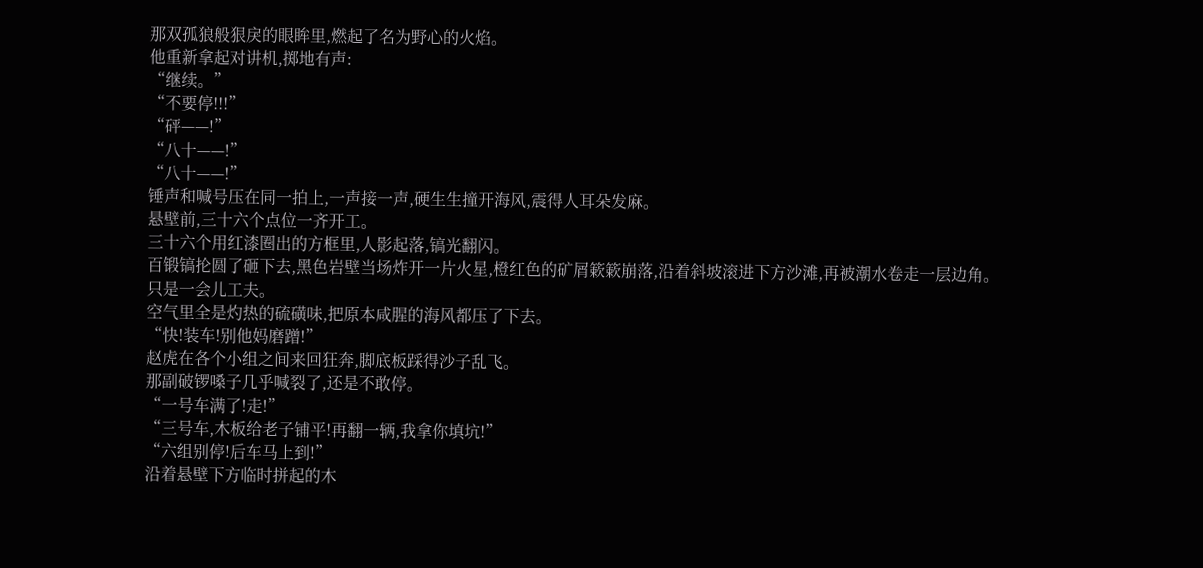那双孤狼般狠戾的眼眸里,燃起了名为野心的火焰。
他重新拿起对讲机,掷地有声:
“继续。”
“不要停!!!”
“砰——!”
“八十——!”
“八十——!”
锤声和喊号压在同一拍上,一声接一声,硬生生撞开海风,震得人耳朵发麻。
悬壁前,三十六个点位一齐开工。
三十六个用红漆圈出的方框里,人影起落,镐光翻闪。
百锻镐抡圆了砸下去,黑色岩壁当场炸开一片火星,橙红色的矿屑簌簌崩落,沿着斜坡滚进下方沙滩,再被潮水卷走一层边角。
只是一会儿工夫。
空气里全是灼热的硫磺味,把原本咸腥的海风都压了下去。
“快!装车!别他妈磨蹭!”
赵虎在各个小组之间来回狂奔,脚底板踩得沙子乱飞。
那副破锣嗓子几乎喊裂了,还是不敢停。
“一号车满了!走!”
“三号车,木板给老子铺平!再翻一辆,我拿你填坑!”
“六组别停!后车马上到!”
沿着悬壁下方临时拼起的木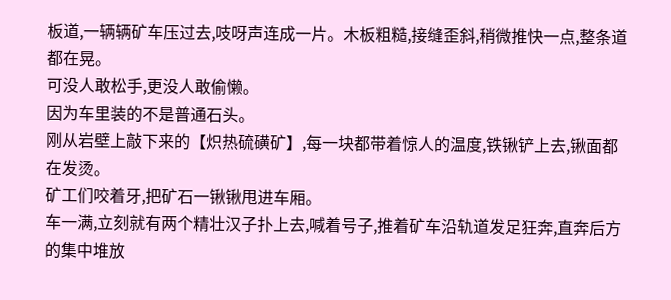板道,一辆辆矿车压过去,吱呀声连成一片。木板粗糙,接缝歪斜,稍微推快一点,整条道都在晃。
可没人敢松手,更没人敢偷懒。
因为车里装的不是普通石头。
刚从岩壁上敲下来的【炽热硫磺矿】,每一块都带着惊人的温度,铁锹铲上去,锹面都在发烫。
矿工们咬着牙,把矿石一锹锹甩进车厢。
车一满,立刻就有两个精壮汉子扑上去,喊着号子,推着矿车沿轨道发足狂奔,直奔后方的集中堆放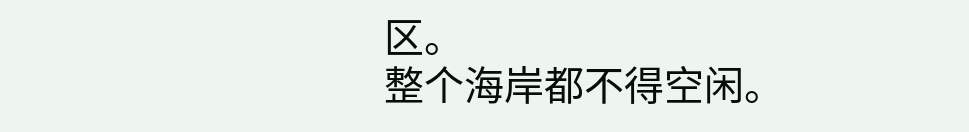区。
整个海岸都不得空闲。